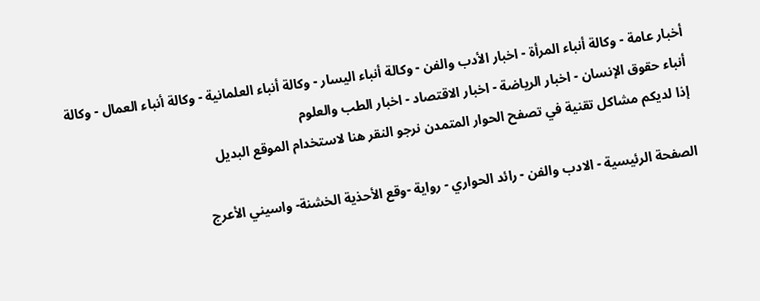أخبار عامة - وكالة أنباء المرأة - اخبار الأدب والفن - وكالة أنباء اليسار - وكالة أنباء العلمانية - وكالة أنباء العمال - وكالة أنباء حقوق الإنسان - اخبار الرياضة - اخبار الاقتصاد - اخبار الطب والعلوم
إذا لديكم مشاكل تقنية في تصفح الحوار المتمدن نرجو النقر هنا لاستخدام الموقع البديل

الصفحة الرئيسية - الادب والفن - رائد الحواري - رواية -وقع الأحذية الخشنة- واسيني الأعرج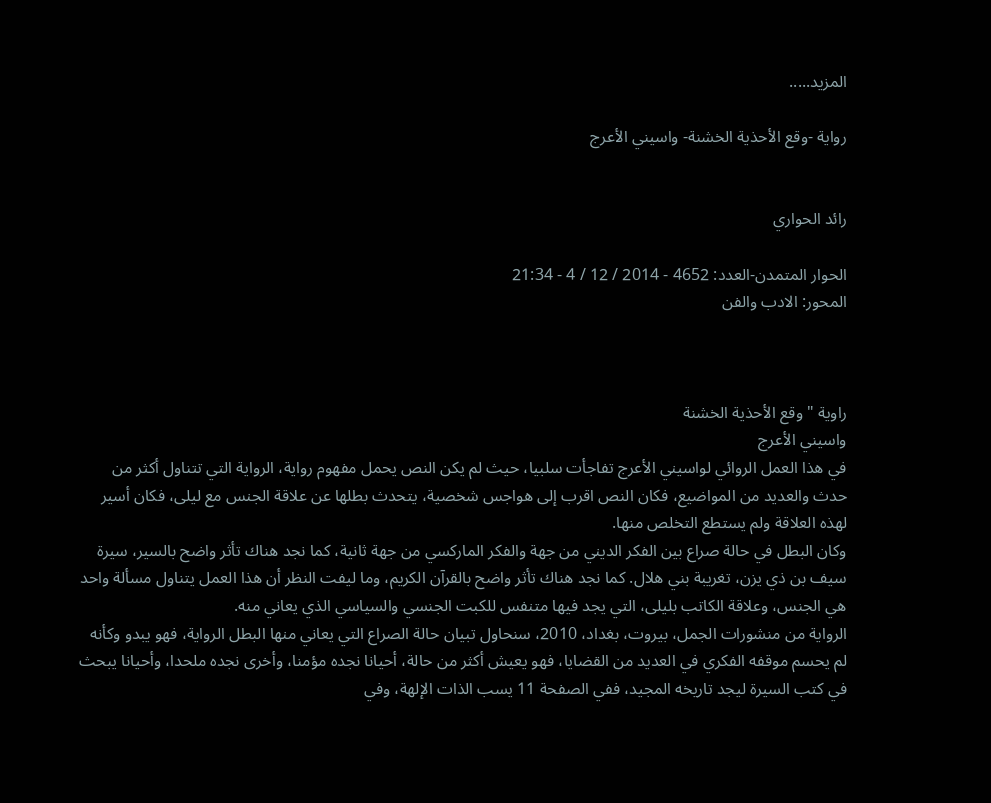المزيد.....

رواية -وقع الأحذية الخشنة- واسيني الأعرج


رائد الحواري

الحوار المتمدن-العدد: 4652 - 2014 / 12 / 4 - 21:34
المحور: الادب والفن



راوية "وقع الأحذية الخشنة
واسيني الأعرج
في هذا العمل الروائي لواسيني الأعرج تفاجأت سلبيا، حيث لم يكن النص يحمل مفهوم رواية، الرواية التي تتناول أكثر من حدث والعديد من المواضيع، فكان النص اقرب إلى هواجس شخصية، يتحدث بطلها عن علاقة الجنس مع ليلى، فكان أسير لهذه العلاقة ولم يستطع التخلص منها.
وكان البطل في حالة صراع بين الفكر الديني من جهة والفكر الماركسي من جهة ثانية، كما نجد هناك تأثر واضح بالسير، سيرة سيف بن ذي يزن، تغريبة بني هلال. كما نجد هناك تأثر واضح بالقرآن الكريم، وما ليفت النظر أن هذا العمل يتناول مسألة واحد هي الجنس، وعلاقة الكاتب بليلى، التي يجد فيها متنفس للكبت الجنسي والسياسي الذي يعاني منه.
الرواية من منشورات الجمل، بيروت، بغداد، 2010، سنحاول تبيان حالة الصراع التي يعاني منها البطل الرواية، فهو يبدو وكأنه لم يحسم موقفه الفكري في العديد من القضايا، فهو يعيش أكثر من حالة، أحيانا نجده مؤمنا، وأخرى نجده ملحدا، وأحيانا يبحث في كتب السيرة ليجد تاريخه المجيد، ففي الصفحة 11 يسب الذات الإلهة، وفي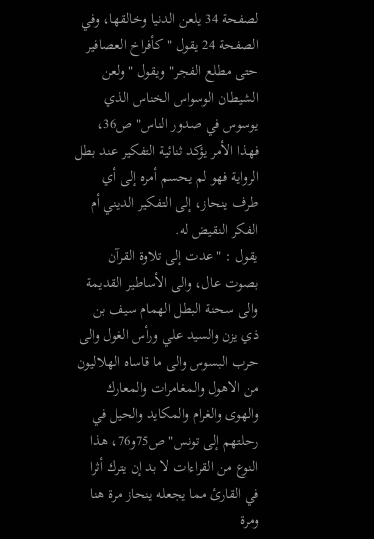لصفحة 34 يلعن الدنيا وخالقها، وفي الصفحة 24 يقول " كأفراخ العصافير حتى مطلع الفجر" ويقول "ولعن الشيطان الوسواس الخناس الذي يوسوس في صدور الناس" ص36، فهذا الأمر يؤكد ثنائية التفكير عند بطل الرواية فهو لم يحسم أمره إلى أي طرف ينحاز، إلى التفكير الديني أم الفكر النقيض له.
يقول : "عدت إلى تلاوة القرآن بصوت عال، والى الأساطير القديمة والى سحنة البطل الهمام سيف بن ذي يزن والسيد علي ورأس الغول والى حرب البسوس والى ما قاساه الهلاليون من الاهول والمغامرات والمعارك والهوى والغرام والمكايد والحيل في رحلتهم إلى تونس" ص75و76، هذا النوع من القراءات لا بد إن يترك أثرا في القارئ مما يجعله ينحاز مرة هنا ومرة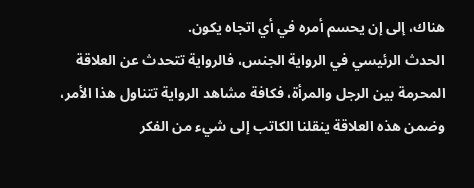هناك، إلى إن يحسم أمره في أي اتجاه يكون.
الحدث الرئيسي في الرواية الجنس، فالرواية تتحدث عن العلاقة المحرمة بين الرجل والمرأة، فكافة مشاهد الرواية تتناول هذا الأمر، وضمن هذه العلاقة ينقلنا الكاتب إلى شيء من الفكر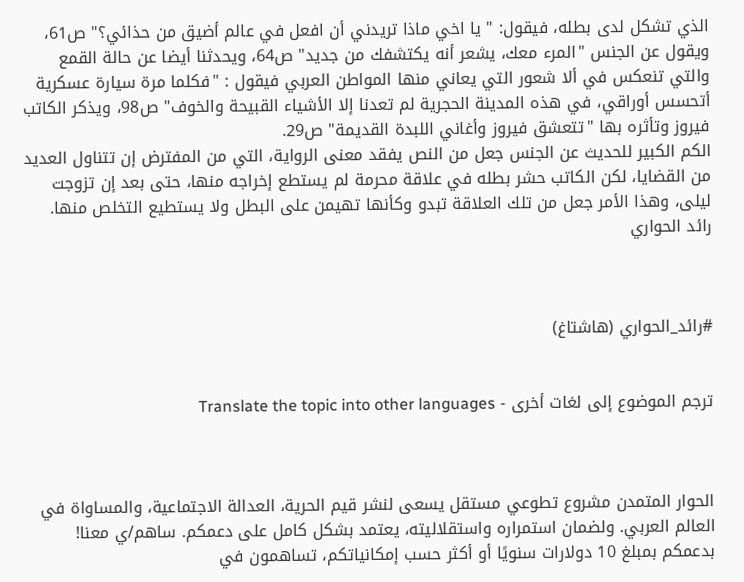الذي تشكل لدى بطله، فيقول: " يا اخي ماذا تريدني أن افعل في عالم أضيق من حذائي؟" ص61، ويقول عن الجنس "المرء معك، يشعر أنه يكتشفك من جديد" ص64، ويحدثنا أيضا عن حالة القمع والتي تنعكس في ألا شعور التي يعاني منها المواطن العربي فيقول : "فكلما مرة سيارة عسكرية أتحسس أوراقي، في هذه المدينة الحجرية لم تعدنا إلا الأشياء القبيحة والخوف" ص98، ويذكر الكاتب فيروز وتأثره بها "تتعشق فيروز وأغاني اللبدة القديمة" ص29.
الكم الكبير للحديث عن الجنس جعل من النص يفقد معنى الرواية، التي من المفترض إن تتناول العديد من القضايا، لكن الكاتب حشر بطله في علاقة محرمة لم يستطع إخراجه منها، حتى بعد إن تزوجت ليلى، وهذا الأمر جعل من تلك العلاقة تبدو وكأنها تهيمن على البطل ولا يستطيع التخلص منها.
رائد الحواري



#رائد_الحواري (هاشتاغ)


ترجم الموضوع إلى لغات أخرى - Translate the topic into other languages



الحوار المتمدن مشروع تطوعي مستقل يسعى لنشر قيم الحرية، العدالة الاجتماعية، والمساواة في العالم العربي. ولضمان استمراره واستقلاليته، يعتمد بشكل كامل على دعمكم. ساهم/ي معنا! بدعمكم بمبلغ 10 دولارات سنويًا أو أكثر حسب إمكانياتكم، تساهمون في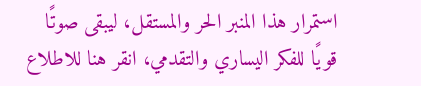استمرار هذا المنبر الحر والمستقل، ليبقى صوتًا قويًا للفكر اليساري والتقدمي، انقر هنا للاطلاع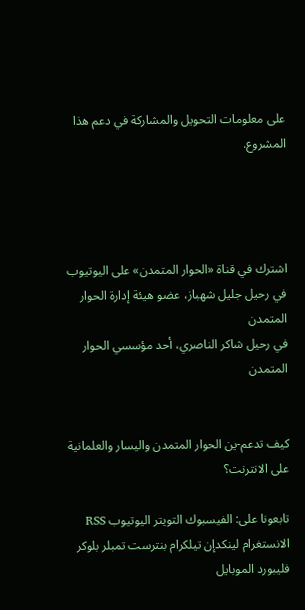على معلومات التحويل والمشاركة في دعم هذا المشروع.




اشترك في قناة «الحوار المتمدن» على اليوتيوب
في رحيل جليل شهباز، عضو هيئة إدارة الحوار المتمدن
في رحيل شاكر الناصري، أحد مؤسسي الحوار المتمدن


كيف تدعم-ين الحوار المتمدن واليسار والعلمانية على الانترنت؟

تابعونا على: الفيسبوك التويتر اليوتيوب RSS الانستغرام لينكدإن تيلكرام بنترست تمبلر بلوكر فليبورد الموبايل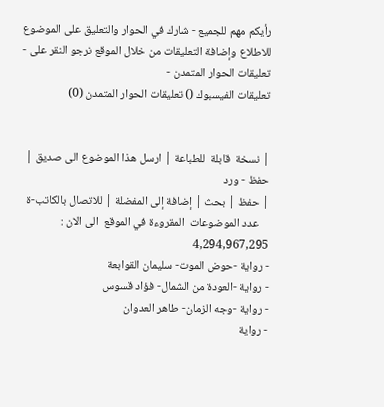رأيكم مهم للجميع - شارك في الحوار والتعليق على الموضوع
للاطلاع وإضافة التعليقات من خلال الموقع نرجو النقر على - تعليقات الحوار المتمدن -
تعليقات الفيسبوك () تعليقات الحوار المتمدن (0)


| نسخة  قابلة  للطباعة | ارسل هذا الموضوع الى صديق | حفظ - ورد
| حفظ | بحث | إضافة إلى المفضلة | للاتصال بالكاتب-ة
    عدد الموضوعات  المقروءة في الموقع  الى الان : 4,294,967,295
- رواية -حوض الموت- سليمان القوابعة
- رواية -العودة من الشمال- فؤاد قسوس
- رواية -وجه الزمان- طاهر العدوان
- رواية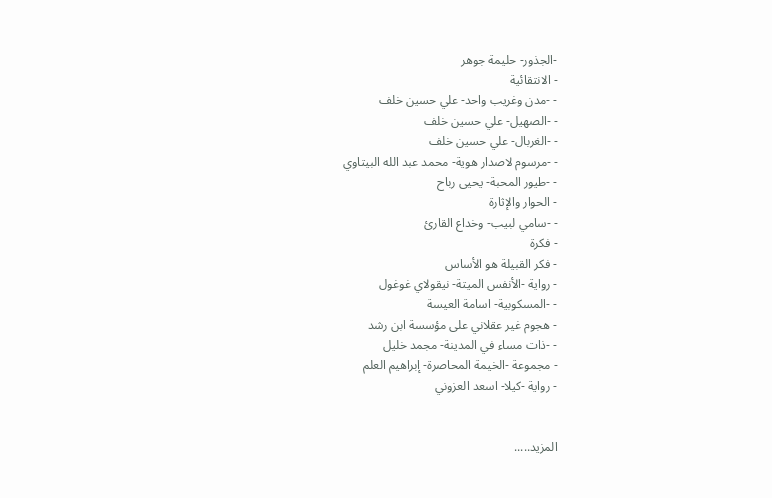-الجذور- حليمة جوهر
- الانتقائية
- -مدن وغريب واحد- علي حسين خلف
- -الصهيل- علي حسين خلف
- -الغربال- علي حسين خلف
- -مرسوم لاصدار هوية- محمد عبد الله البيتاوي
- -طيور المحبة- يحيى رباح
- الحوار والإثارة
- -سامي لبيب- وخداع القارئ
- فكرة
- فكر القبيلة هو الأساس
- رواية -الأنفس الميتة- نيقولاي غوغول
- -المسكوبية- اسامة العيسة
- هجوم غير عقلاني على مؤسسة ابن رشد
- -ذات مساء في المدينة- مجمد خليل
- مجموعة -الخيمة المحاصرة- إبراهيم العلم
- رواية -كيلا- اسعد العزوني


المزيد.....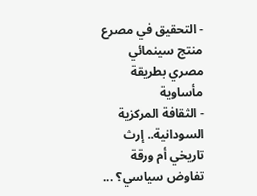- التحقيق في مصرع منتج سينمائي مصري بطريقة مأساوية
- الثقافة المركزية السودانية.. إرث تاريخي أم ورقة تفاوض سياسي؟ ...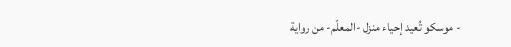- موسكو تُعيد إحياء منزل -المعلّم- من رواية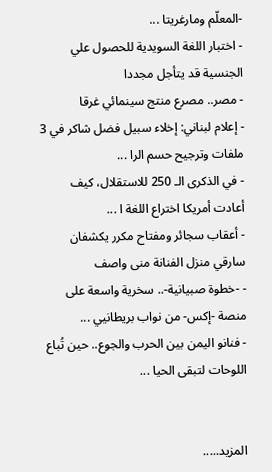-المعلّم ومارغريتا ...
- اختبار اللغة السويدية للحصول علي الجنسية قد يتأجل مجددا
- مصر.. مصرع منتج سينمائي غرقا
- إعلام لبناني: إخلاء سبيل فضل شاكر في 3 ملفات وترجيح حسم الرا ...
- في الذكرى الـ 250 للاستقلال، كيف أعادت أمريكا اختراع اللغة ا ...
- أعقاب سجائر ومفتاح مكرر يكشفان سارقي منزل الفنانة منى واصف
- -خطوة صبيانية-.. سخرية واسعة على منصة -إكس- من نواب بريطانيي ...
- فنانو اليمن بين الحرب والجوع.. حين تُباع اللوحات لتبقى الحيا ...


المزيد.....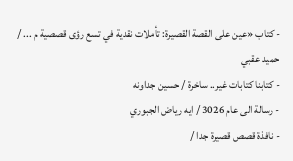- كتاب «عين على القصة القصيرة: تأملات نقدية في تسع رؤى قصصية م ... / حميد عقبي
- كتابنا كتابات غير.. ساخرة / حسين جداونه
- رسالة الى عام 3026 / ايه رياض الجبوري
- نافذة قصص قصيرة جدا /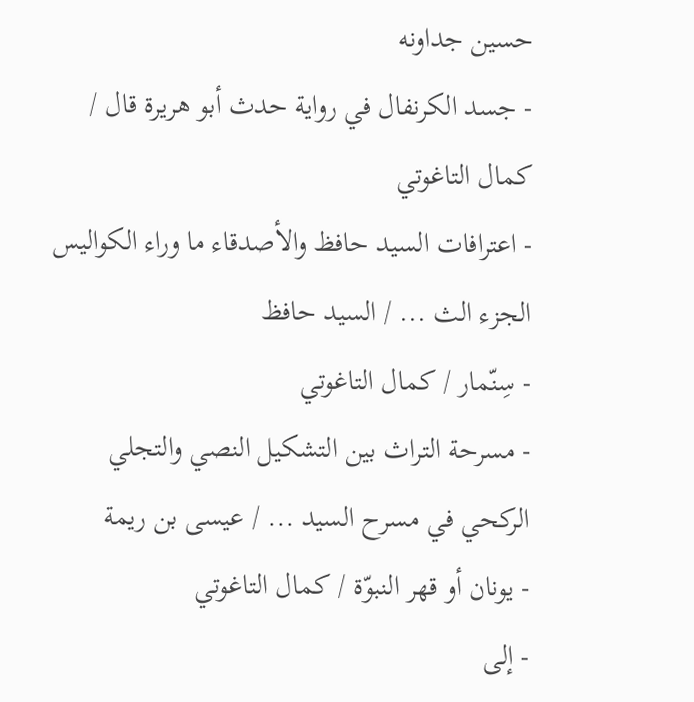حسين جداونه
- جسد الكرنفال في رواية حدث أبو هريرة قال / كمال التاغوتي
- اعترافات السيد حافظ والأصدقاء ما وراء الكواليس الجزء الث ... / السيد حافظ
- سِنّمار / كمال التاغوتي
- مسرحة التراث بين التشكيل النصي والتجلي الركحي في مسرح السيد ... / عيسى بن ريمة
- يونان أو قهر النبوّة / كمال التاغوتي
- إلى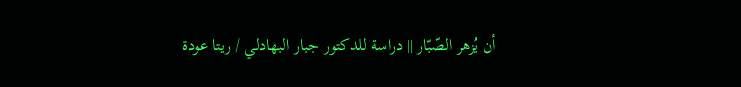أن يُزهر الصّبّار || دراسة للدكتور جبار البهادلي / ريتا عودة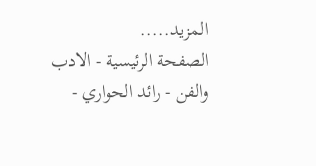المزيد.....
الصفحة الرئيسية - الادب والفن - رائد الحواري -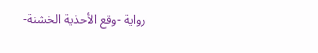رواية -وقع الأحذية الخشنة-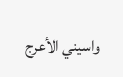واسيني الأعرج